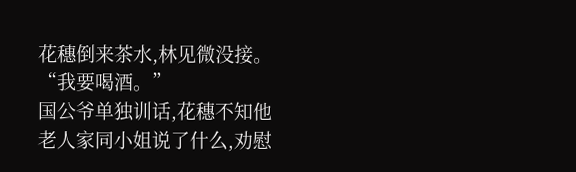花穗倒来茶水,林见微没接。
“我要喝酒。”
国公爷单独训话,花穗不知他老人家同小姐说了什么,劝慰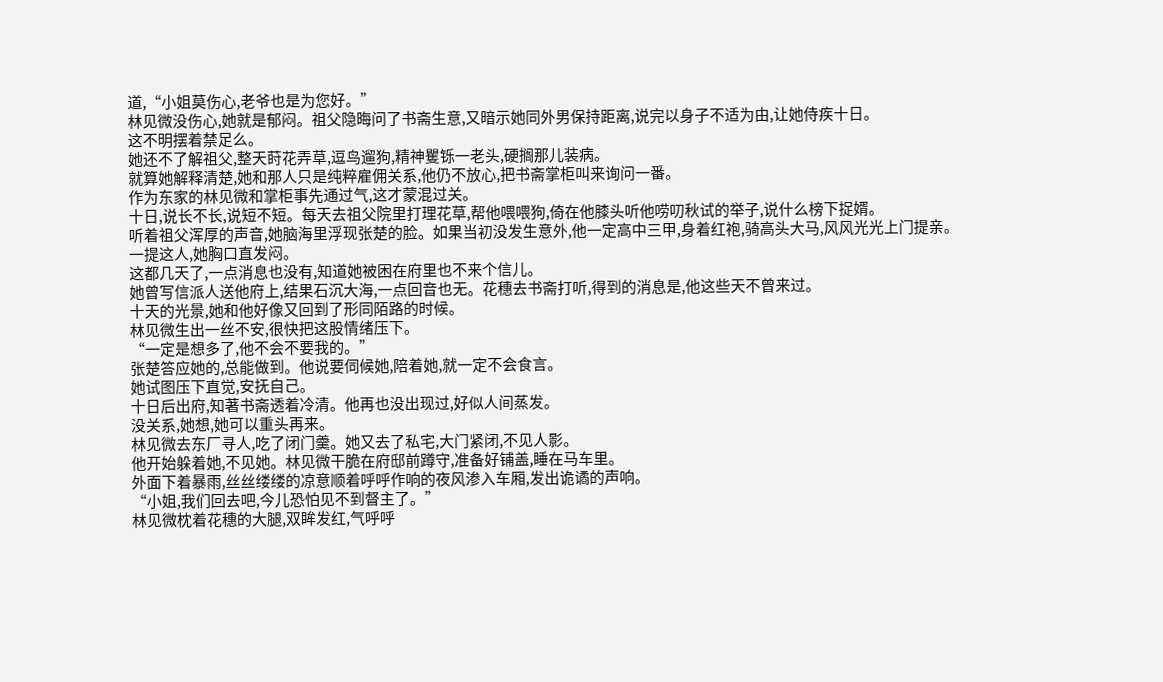道,“小姐莫伤心,老爷也是为您好。”
林见微没伤心,她就是郁闷。祖父隐晦问了书斋生意,又暗示她同外男保持距离,说完以身子不适为由,让她侍疾十日。
这不明摆着禁足么。
她还不了解祖父,整天莳花弄草,逗鸟遛狗,精神矍铄一老头,硬搁那儿装病。
就算她解释清楚,她和那人只是纯粹雇佣关系,他仍不放心,把书斋掌柜叫来询问一番。
作为东家的林见微和掌柜事先通过气,这才蒙混过关。
十日,说长不长,说短不短。每天去祖父院里打理花草,帮他喂喂狗,倚在他膝头听他唠叨秋试的举子,说什么榜下捉婿。
听着祖父浑厚的声音,她脑海里浮现张楚的脸。如果当初没发生意外,他一定高中三甲,身着红袍,骑高头大马,风风光光上门提亲。
一提这人,她胸口直发闷。
这都几天了,一点消息也没有,知道她被困在府里也不来个信儿。
她曾写信派人送他府上,结果石沉大海,一点回音也无。花穗去书斋打听,得到的消息是,他这些天不曾来过。
十天的光景,她和他好像又回到了形同陌路的时候。
林见微生出一丝不安,很快把这股情绪压下。
“一定是想多了,他不会不要我的。”
张楚答应她的,总能做到。他说要伺候她,陪着她,就一定不会食言。
她试图压下直觉,安抚自己。
十日后出府,知著书斋透着冷清。他再也没出现过,好似人间蒸发。
没关系,她想,她可以重头再来。
林见微去东厂寻人,吃了闭门羹。她又去了私宅,大门紧闭,不见人影。
他开始躲着她,不见她。林见微干脆在府邸前蹲守,准备好铺盖,睡在马车里。
外面下着暴雨,丝丝缕缕的凉意顺着呼呼作响的夜风渗入车厢,发出诡谲的声响。
“小姐,我们回去吧,今儿恐怕见不到督主了。”
林见微枕着花穗的大腿,双眸发红,气呼呼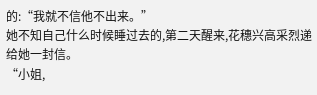的:“我就不信他不出来。”
她不知自己什么时候睡过去的,第二天醒来,花穗兴高采烈递给她一封信。
“小姐,